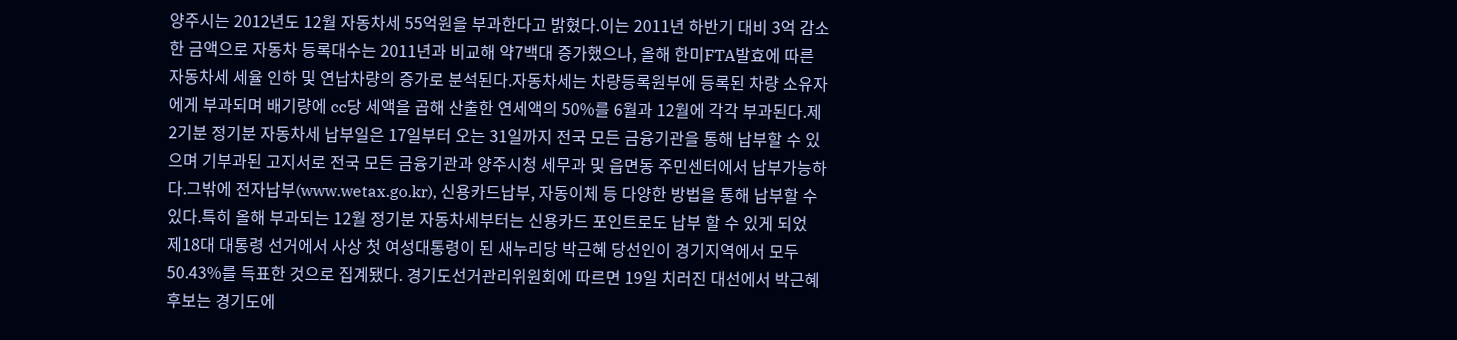양주시는 2012년도 12월 자동차세 55억원을 부과한다고 밝혔다.이는 2011년 하반기 대비 3억 감소한 금액으로 자동차 등록대수는 2011년과 비교해 약7백대 증가했으나, 올해 한미FTA발효에 따른 자동차세 세율 인하 및 연납차량의 증가로 분석된다.자동차세는 차량등록원부에 등록된 차량 소유자에게 부과되며 배기량에 cc당 세액을 곱해 산출한 연세액의 50%를 6월과 12월에 각각 부과된다.제2기분 정기분 자동차세 납부일은 17일부터 오는 31일까지 전국 모든 금융기관을 통해 납부할 수 있으며 기부과된 고지서로 전국 모든 금융기관과 양주시청 세무과 및 읍면동 주민센터에서 납부가능하다.그밖에 전자납부(www.wetax.go.kr), 신용카드납부, 자동이체 등 다양한 방법을 통해 납부할 수 있다.특히 올해 부과되는 12월 정기분 자동차세부터는 신용카드 포인트로도 납부 할 수 있게 되었
제18대 대통령 선거에서 사상 첫 여성대통령이 된 새누리당 박근혜 당선인이 경기지역에서 모두 50.43%를 득표한 것으로 집계됐다. 경기도선거관리위원회에 따르면 19일 치러진 대선에서 박근혜 후보는 경기도에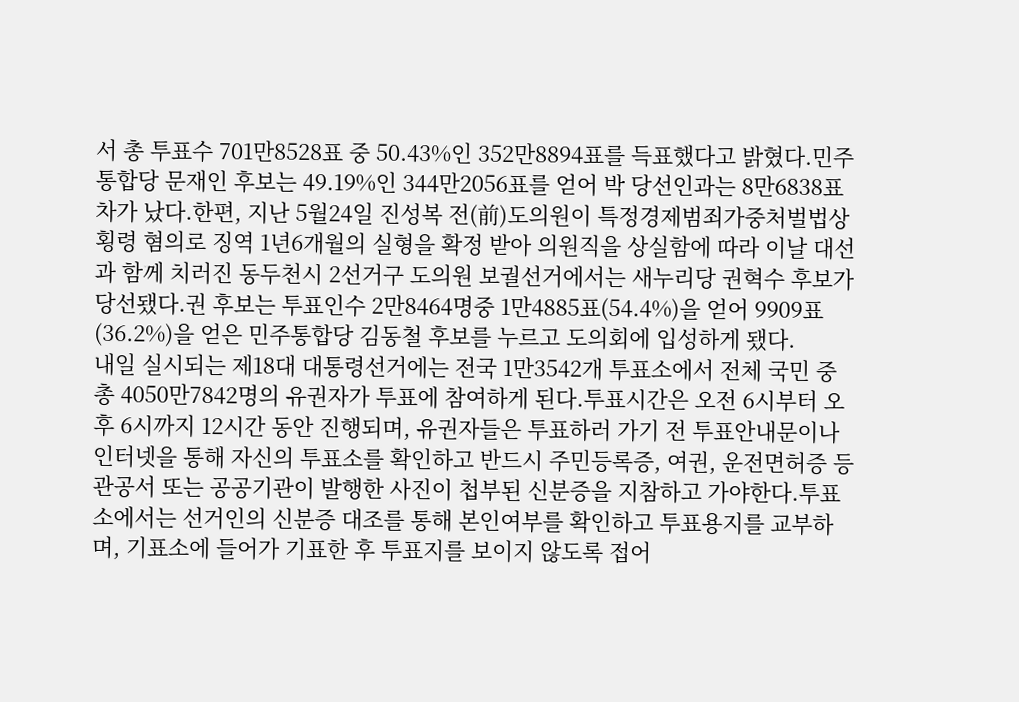서 총 투표수 701만8528표 중 50.43%인 352만8894표를 득표했다고 밝혔다.민주통합당 문재인 후보는 49.19%인 344만2056표를 얻어 박 당선인과는 8만6838표차가 났다.한편, 지난 5월24일 진성복 전(前)도의원이 특정경제범죄가중처벌법상 횡령 혐의로 징역 1년6개월의 실형을 확정 받아 의원직을 상실함에 따라 이날 대선과 함께 치러진 동두천시 2선거구 도의원 보궐선거에서는 새누리당 권혁수 후보가 당선됐다.권 후보는 투표인수 2만8464명중 1만4885표(54.4%)을 얻어 9909표(36.2%)을 얻은 민주통합당 김동철 후보를 누르고 도의회에 입성하게 됐다.
내일 실시되는 제18대 대통령선거에는 전국 1만3542개 투표소에서 전체 국민 중 총 4050만7842명의 유권자가 투표에 참여하게 된다.투표시간은 오전 6시부터 오후 6시까지 12시간 동안 진행되며, 유권자들은 투표하러 가기 전 투표안내문이나 인터넷을 통해 자신의 투표소를 확인하고 반드시 주민등록증, 여권, 운전면허증 등 관공서 또는 공공기관이 발행한 사진이 첩부된 신분증을 지참하고 가야한다.투표소에서는 선거인의 신분증 대조를 통해 본인여부를 확인하고 투표용지를 교부하며, 기표소에 들어가 기표한 후 투표지를 보이지 않도록 접어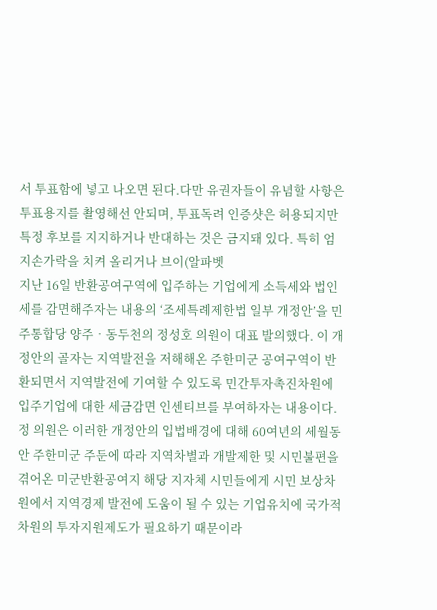서 투표함에 넣고 나오면 된다.다만 유권자들이 유념할 사항은 투표용지를 촬영해선 안되며, 투표독려 인증샷은 허용되지만 특정 후보를 지지하거나 반대하는 것은 금지돼 있다. 특히 엄지손가락을 치켜 올리거나 브이(알파벳
지난 16일 반환공여구역에 입주하는 기업에게 소득세와 법인세를 감면해주자는 내용의 ‘조세특례제한법 일부 개정안’을 민주통합당 양주‧동두천의 정성호 의원이 대표 발의했다. 이 개정안의 골자는 지역발전을 저해해온 주한미군 공여구역이 반환되면서 지역발전에 기여할 수 있도록 민간투자촉진차원에 입주기업에 대한 세금감면 인센티브를 부여하자는 내용이다. 정 의원은 이러한 개정안의 입법배경에 대해 60여년의 세월동안 주한미군 주둔에 따라 지역차별과 개발제한 및 시민불편을 겪어온 미군반환공여지 해당 지자체 시민들에게 시민 보상차원에서 지역경제 발전에 도움이 될 수 있는 기업유치에 국가적 차원의 투자지원제도가 필요하기 때문이라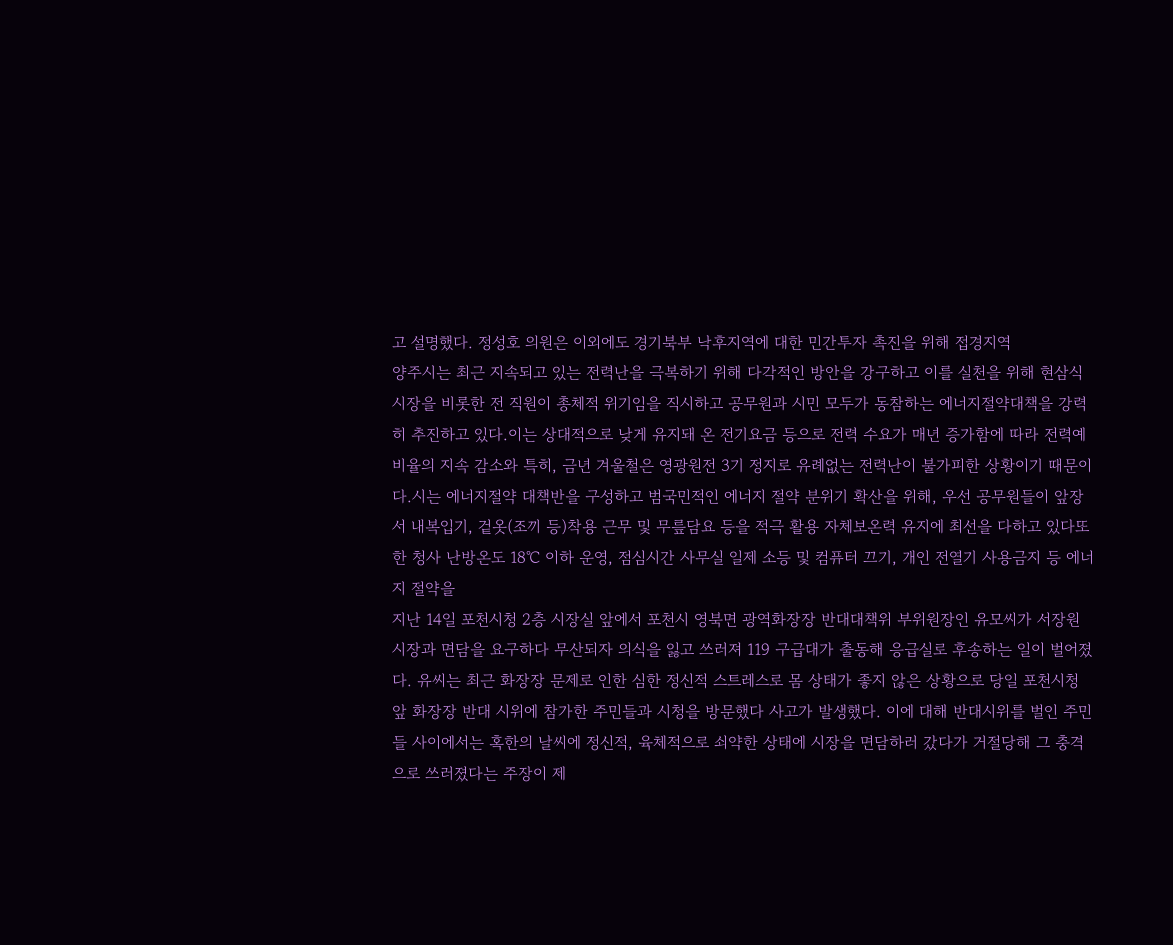고 설명했다. 정성호 의원은 이외에도 경기북부 낙후지역에 대한 민간투자 촉진을 위해 접경지역
양주시는 최근 지속되고 있는 전력난을 극복하기 위해 다각적인 방안을 강구하고 이를 실천을 위해 현삼식 시장을 비롯한 전 직원이 총체적 위기임을 직시하고 공무원과 시민 모두가 동참하는 에너지절약대책을 강력히 추진하고 있다.이는 상대적으로 낮게 유지돼 온 전기요금 등으로 전력 수요가 매년 증가함에 따라 전력예비율의 지속 감소와 특히, 금년 겨울철은 영광원전 3기 정지로 유례없는 전력난이 불가피한 상황이기 때문이다.시는 에너지절약 대책반을 구성하고 범국민적인 에너지 절약 분위기 확산을 위해, 우선 공무원들이 앞장서 내복입기, 겉옷(조끼 등)착용 근무 및 무릎담요 등을 적극 활용 자체보온력 유지에 최선을 다하고 있다또한 청사 난방온도 18℃ 이하 운영, 점심시간 사무실 일제 소등 및 컴퓨터 끄기, 개인 전열기 사용금지 등 에너지 절약을
지난 14일 포천시청 2층 시장실 앞에서 포천시 영북면 광역화장장 반대대책위 부위원장인 유모씨가 서장원 시장과 면담을 요구하다 무산되자 의식을 잃고 쓰러져 119 구급대가 출동해 응급실로 후송하는 일이 벌어졌다. 유씨는 최근 화장장 문제로 인한 심한 정신적 스트레스로 몸 상태가 좋지 않은 상황으로 당일 포천시청 앞 화장장 반대 시위에 참가한 주민들과 시청을 방문했다 사고가 발생했다. 이에 대해 반대시위를 벌인 주민들 사이에서는 혹한의 날씨에 정신적, 육체적으로 쇠약한 상태에 시장을 면담하러 갔다가 거절당해 그 충격으로 쓰러졌다는 주장이 제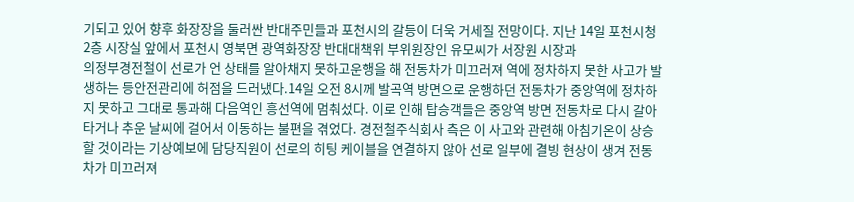기되고 있어 향후 화장장을 둘러싼 반대주민들과 포천시의 갈등이 더욱 거세질 전망이다. 지난 14일 포천시청 2층 시장실 앞에서 포천시 영북면 광역화장장 반대대책위 부위원장인 유모씨가 서장원 시장과
의정부경전철이 선로가 언 상태를 알아채지 못하고운행을 해 전동차가 미끄러져 역에 정차하지 못한 사고가 발생하는 등안전관리에 허점을 드러냈다.14일 오전 8시께 발곡역 방면으로 운행하던 전동차가 중앙역에 정차하지 못하고 그대로 통과해 다음역인 흥선역에 멈춰섰다. 이로 인해 탑승객들은 중앙역 방면 전동차로 다시 갈아타거나 추운 날씨에 걸어서 이동하는 불편을 겪었다. 경전철주식회사 측은 이 사고와 관련해 아침기온이 상승할 것이라는 기상예보에 담당직원이 선로의 히팅 케이블을 연결하지 않아 선로 일부에 결빙 현상이 생겨 전동차가 미끄러져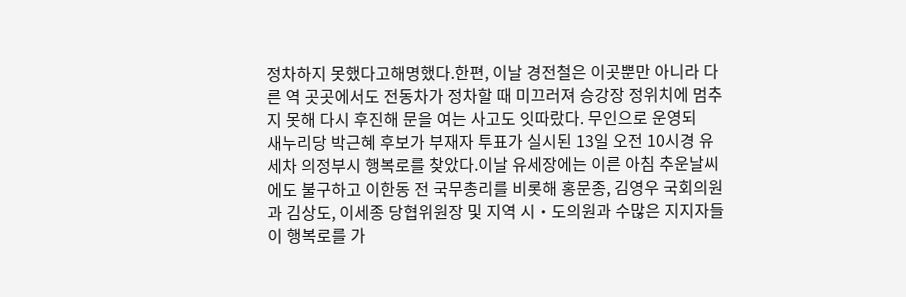정차하지 못했다고해명했다.한편, 이날 경전철은 이곳뿐만 아니라 다른 역 곳곳에서도 전동차가 정차할 때 미끄러져 승강장 정위치에 멈추지 못해 다시 후진해 문을 여는 사고도 잇따랐다. 무인으로 운영되
새누리당 박근혜 후보가 부재자 투표가 실시된 13일 오전 10시경 유세차 의정부시 행복로를 찾았다.이날 유세장에는 이른 아침 추운날씨에도 불구하고 이한동 전 국무총리를 비롯해 홍문종, 김영우 국회의원과 김상도, 이세종 당협위원장 및 지역 시‧도의원과 수많은 지지자들이 행복로를 가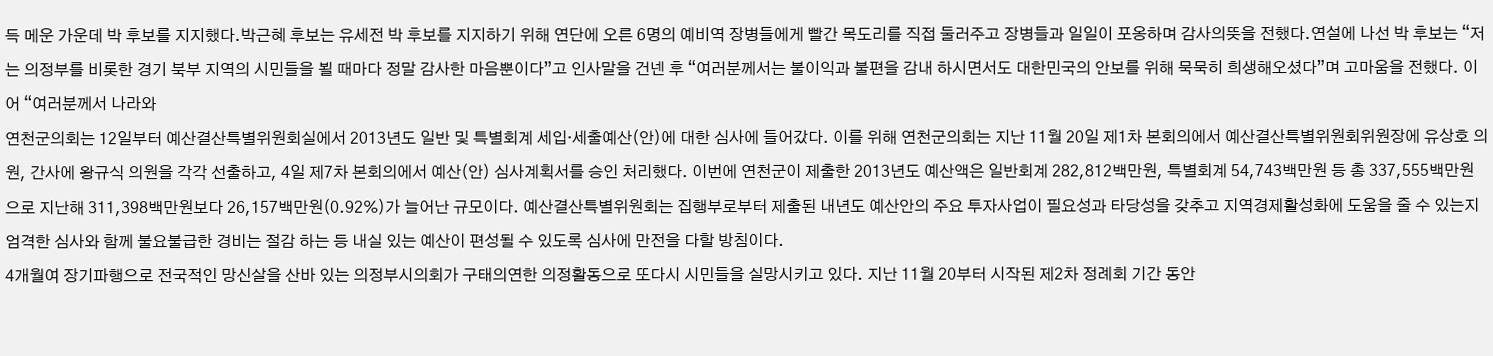득 메운 가운데 박 후보를 지지했다.박근혜 후보는 유세전 박 후보를 지지하기 위해 연단에 오른 6명의 예비역 장병들에게 빨간 목도리를 직접 둘러주고 장병들과 일일이 포옹하며 감사의뜻을 전했다.연설에 나선 박 후보는 “저는 의정부를 비롯한 경기 북부 지역의 시민들을 뵐 때마다 정말 감사한 마음뿐이다”고 인사말을 건넨 후 “여러분께서는 불이익과 불편을 감내 하시면서도 대한민국의 안보를 위해 묵묵히 희생해오셨다”며 고마움을 전했다. 이어 “여러분께서 나라와
연천군의회는 12일부터 예산결산특별위원회실에서 2013년도 일반 및 특별회계 세입·세출예산(안)에 대한 심사에 들어갔다. 이를 위해 연천군의회는 지난 11월 20일 제1차 본회의에서 예산결산특별위원회위원장에 유상호 의원, 간사에 왕규식 의원을 각각 선출하고, 4일 제7차 본회의에서 예산(안) 심사계획서를 승인 처리했다. 이번에 연천군이 제출한 2013년도 예산액은 일반회계 282,812백만원, 특별회계 54,743백만원 등 총 337,555백만원으로 지난해 311,398백만원보다 26,157백만원(0.92%)가 늘어난 규모이다. 예산결산특별위원회는 집행부로부터 제출된 내년도 예산안의 주요 투자사업이 필요성과 타당성을 갖추고 지역경제활성화에 도움을 줄 수 있는지 엄격한 심사와 함께 불요불급한 경비는 절감 하는 등 내실 있는 예산이 편성될 수 있도록 심사에 만전을 다할 방침이다.
4개월여 장기파행으로 전국적인 망신살을 산바 있는 의정부시의회가 구태의연한 의정활동으로 또다시 시민들을 실망시키고 있다. 지난 11월 20부터 시작된 제2차 정례회 기간 동안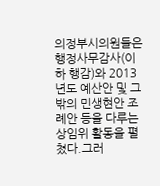의정부시의원들은 행정사무감사(이하 행감)와 2013년도 예산안 및 그 밖의 민생현안 조례안 등을 다루는 상임위 활동을 펼쳤다.그러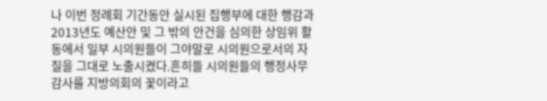나 이번 정례회 기간동안 실시된 집행부에 대한 행감과 2013년도 예산안 및 그 밖의 안건을 심의한 상임위 활동에서 일부 시의원들이 그야말로 시의원으로서의 자질을 그대로 노출시켰다.흔히들 시의원들의 행정사무감사를 지방의회의 꽃이라고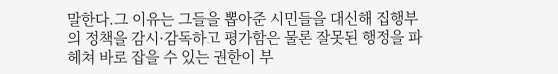말한다.그 이유는 그들을 뽑아준 시민들을 대신해 집행부의 정책을 감시·감독하고 평가함은 물론 잘못된 행정을 파헤쳐 바로 잡을 수 있는 권한이 부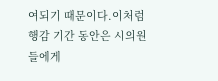여되기 때문이다.이처럼 행감 기간 동안은 시의원들에게